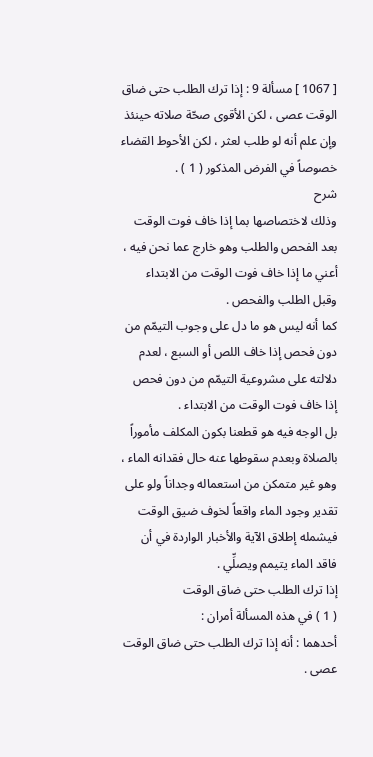[ 1067 ] مسألة 9 : إذا ترك الطلب حتى ضاق الوقت عصى ، لكن الأقوى صحّة صلاته حينئذ وإن علم أنه لو طلب لعثر ، لكن الأحوط القضاء خصوصاً في الفرض المذكور ( 1 ) .
شرح
وذلك لاختصاصها بما إذا خاف فوت الوقت بعد الفحص والطلب وهو خارج عما نحن فيه ، أعني ما إذا خاف فوت الوقت من الابتداء وقبل الطلب والفحص .
كما أنه ليس هو ما دل على وجوب التيمّم من دون فحص إذا خاف اللص أو السبع ، لعدم دلالته على مشروعية التيمّم من دون فحص إذا خاف فوت الوقت من الابتداء .
بل الوجه فيه هو قطعنا بكون المكلف مأموراً بالصلاة وبعدم سقوطها عنه حال فقدانه الماء ، وهو غير متمكن من استعماله وجداناً ولو على تقدير وجود الماء واقعاً لخوف ضيق الوقت فيشمله إطلاق الآية والأخبار الواردة في أن فاقد الماء يتيمم ويصلِّي .
إذا ترك الطلب حتى ضاق الوقت
( 1 ) في هذه المسألة أمران :
أحدهما : أنه إذا ترك الطلب حتى ضاق الوقت عصى .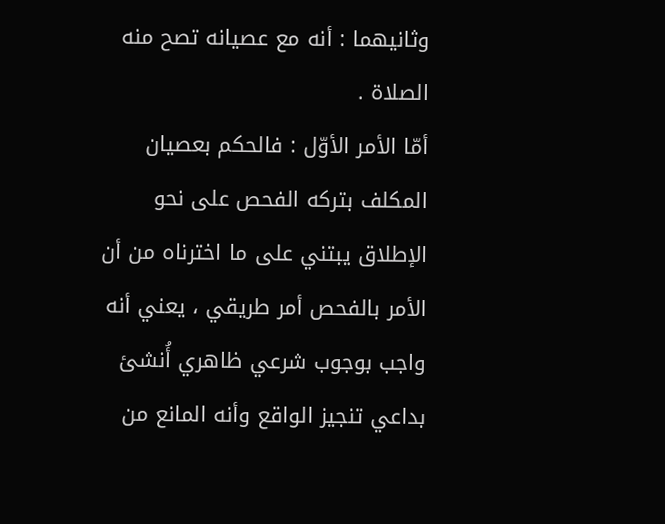وثانيهما : أنه مع عصيانه تصح منه الصلاة .
أمّا الأمر الأوّل : فالحكم بعصيان المكلف بتركه الفحص على نحو الإطلاق يبتني على ما اخترناه من أن الأمر بالفحص أمر طريقي ، يعني أنه واجب بوجوب شرعي ظاهري أُنشئ بداعي تنجيز الواقع وأنه المانع من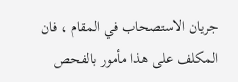جريان الاستصحاب في المقام ، فان المكلف على هذا مأمور بالفحص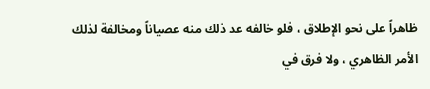ظاهراً على نحو الإطلاق ، فلو خالفه عد ذلك منه عصياناً ومخالفة لذلك الأمر الظاهري ، ولا فرق في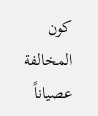كون المخالفة عصياناً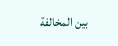بين المخالفة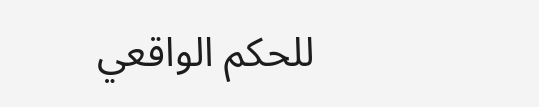للحكم الواقعي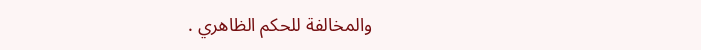والمخالفة للحكم الظاهري .